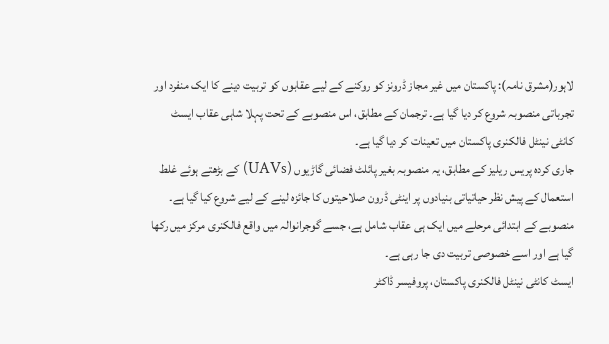لاہور(مشرق نامہ): پاکستان میں غیر مجاز ڈرونز کو روکنے کے لیے عقابوں کو تربیت دینے کا ایک منفرد اور تجرباتی منصوبہ شروع کر دیا گیا ہے۔ ترجمان کے مطابق، اس منصوبے کے تحت پہلا شاہی عقاب ایسٹ کانٹی نینٹل فالکنری پاکستان میں تعینات کر دیا گیا ہے۔
جاری کردہ پریس ریلیز کے مطابق، یہ منصوبہ بغیر پائلٹ فضائی گاڑیوں (UAVs) کے بڑھتے ہوئے غلط استعمال کے پیش نظر حیاتیاتی بنیادوں پر اینٹی ڈرون صلاحیتوں کا جائزہ لینے کے لیے شروع کیا گیا ہے۔ منصوبے کے ابتدائی مرحلے میں ایک ہی عقاب شامل ہے، جسے گوجرانوالہ میں واقع فالکنری مرکز میں رکھا گیا ہے اور اسے خصوصی تربیت دی جا رہی ہے۔
ایسٹ کانٹی نینٹل فالکنری پاکستان، پروفیسر ڈاکٹر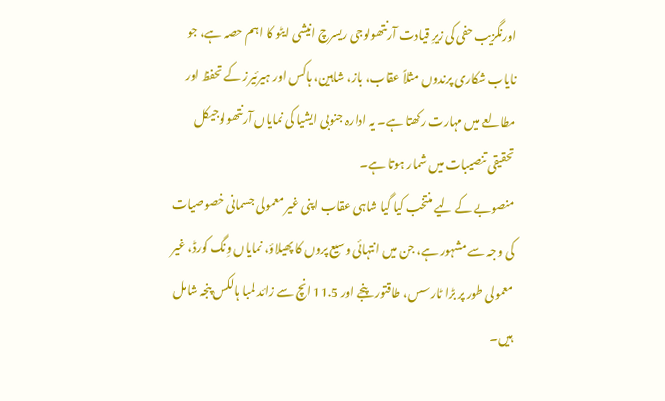اورنگزیب حفی کی زیرِ قیادت آرنتھولوجی ریسرچ انیشی ایٹو کا اہم حصہ ہے، جو نایاب شکاری پرندوں مثلاً عقاب، باز، شاہین، ہاکس اور ہیرئیرز کے تحفظ اور مطالعے میں مہارت رکھتا ہے۔ یہ ادارہ جنوبی ایشیا کی نمایاں آرنتھولوجیکل تحقیقی تنصیبات میں شمار ہوتا ہے۔
منصوبے کے لیے منتخب کیا گیا شاہی عقاب اپنی غیر معمولی جسمانی خصوصیات کی وجہ سے مشہور ہے، جن میں انتہائی وسیع پروں کا پھیلاؤ، نمایاں وِنگ کورڈ، غیر معمولی طور پر بڑا ٹارسس، طاقتور پنجے اور 11.5 انچ سے زائد لمبا ہالکس پنجہ شامل ہیں۔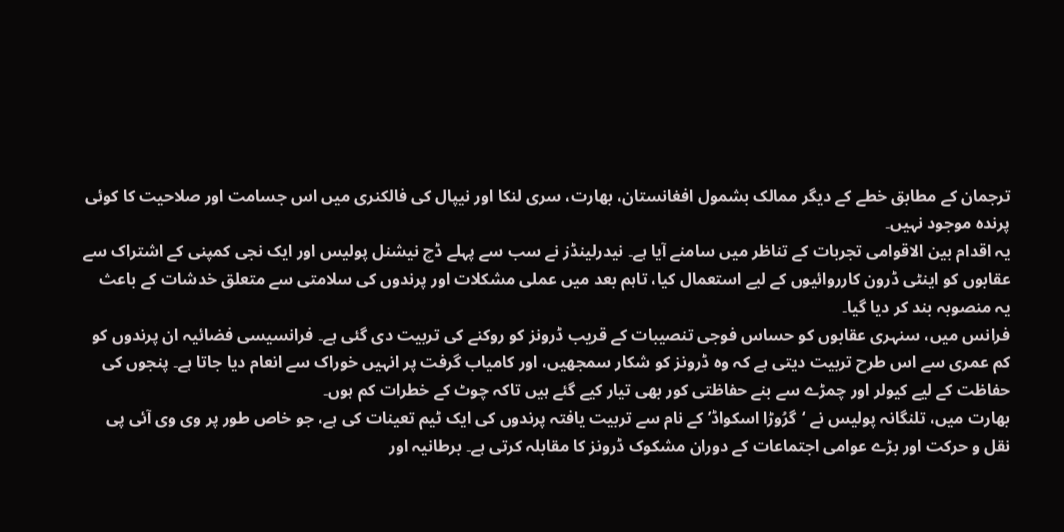ترجمان کے مطابق خطے کے دیگر ممالک بشمول افغانستان، بھارت، سری لنکا اور نیپال کی فالکنری میں اس جسامت اور صلاحیت کا کوئی پرندہ موجود نہیں۔
یہ اقدام بین الاقوامی تجربات کے تناظر میں سامنے آیا ہے۔ نیدرلینڈز نے سب سے پہلے ڈچ نیشنل پولیس اور ایک نجی کمپنی کے اشتراک سے عقابوں کو اینٹی ڈرون کارروائیوں کے لیے استعمال کیا، تاہم بعد میں عملی مشکلات اور پرندوں کی سلامتی سے متعلق خدشات کے باعث یہ منصوبہ بند کر دیا گیا۔
فرانس میں، سنہری عقابوں کو حساس فوجی تنصیبات کے قریب ڈرونز کو روکنے کی تربیت دی گئی ہے۔ فرانسیسی فضائیہ ان پرندوں کو کم عمری سے اس طرح تربیت دیتی ہے کہ وہ ڈرونز کو شکار سمجھیں، اور کامیاب گرفت پر انہیں خوراک سے انعام دیا جاتا ہے۔ پنجوں کی حفاظت کے لیے کیولر اور چمڑے سے بنے حفاظتی کور بھی تیار کیے گئے ہیں تاکہ چوٹ کے خطرات کم ہوں۔
بھارت میں، تلنگانہ پولیس نے ‘گرُوڑا اسکواڈ’ کے نام سے تربیت یافتہ پرندوں کی ایک ٹیم تعینات کی ہے، جو خاص طور پر وی وی آئی پی نقل و حرکت اور بڑے عوامی اجتماعات کے دوران مشکوک ڈرونز کا مقابلہ کرتی ہے۔ برطانیہ اور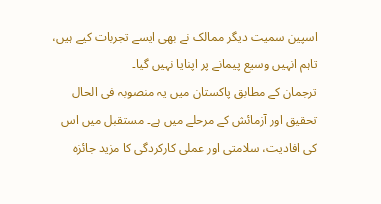اسپین سمیت دیگر ممالک نے بھی ایسے تجربات کیے ہیں، تاہم انہیں وسیع پیمانے پر اپنایا نہیں گیا۔
ترجمان کے مطابق پاکستان میں یہ منصوبہ فی الحال تحقیق اور آزمائش کے مرحلے میں ہے۔ مستقبل میں اس کی افادیت، سلامتی اور عملی کارکردگی کا مزید جائزہ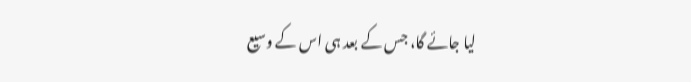لیا جائے گا، جس کے بعد ہی اس کے وسیع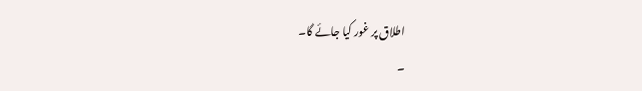اطلاق پر غور کیا جائے گا۔
۔